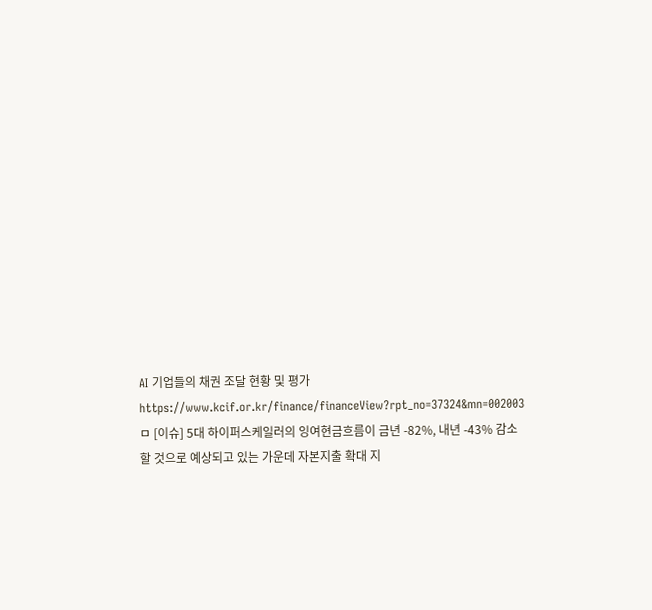AI 기업들의 채권 조달 현황 및 평가
https://www.kcif.or.kr/finance/financeView?rpt_no=37324&mn=002003
ㅁ [이슈] 5대 하이퍼스케일러의 잉여현금흐름이 금년 -82%, 내년 -43% 감소할 것으로 예상되고 있는 가운데 자본지출 확대 지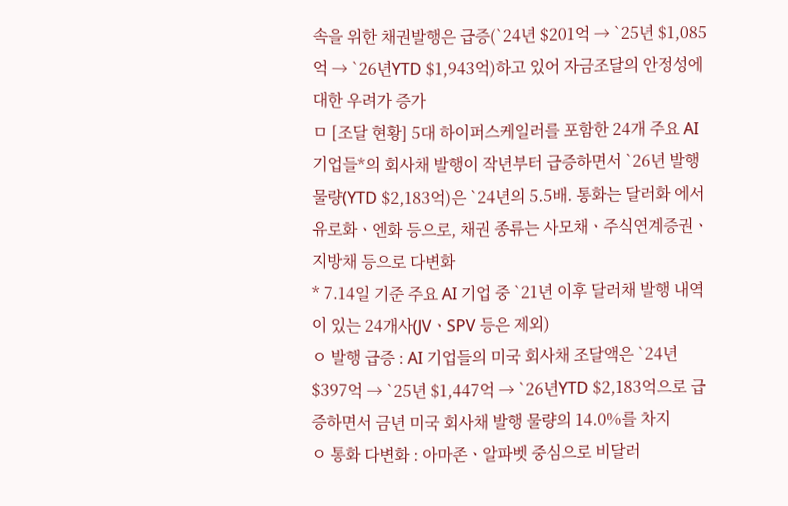속을 위한 채권발행은 급증(`24년 $201억 → `25년 $1,085억 → `26년YTD $1,943억)하고 있어 자금조달의 안정성에 대한 우려가 증가
ㅁ [조달 현황] 5대 하이퍼스케일러를 포함한 24개 주요 AI 기업들*의 회사채 발행이 작년부터 급증하면서 `26년 발행 물량(YTD $2,183억)은 `24년의 5.5배. 통화는 달러화 에서 유로화ㆍ엔화 등으로, 채권 종류는 사모채ㆍ주식연계증권ㆍ지방채 등으로 다변화
* 7.14일 기준 주요 AI 기업 중 `21년 이후 달러채 발행 내역이 있는 24개사(JVㆍSPV 등은 제외)
ㅇ 발행 급증 : AI 기업들의 미국 회사채 조달액은 `24년 $397억 → `25년 $1,447억 → `26년YTD $2,183억으로 급증하면서 금년 미국 회사채 발행 물량의 14.0%를 차지
ㅇ 통화 다변화 : 아마존ㆍ알파벳 중심으로 비달러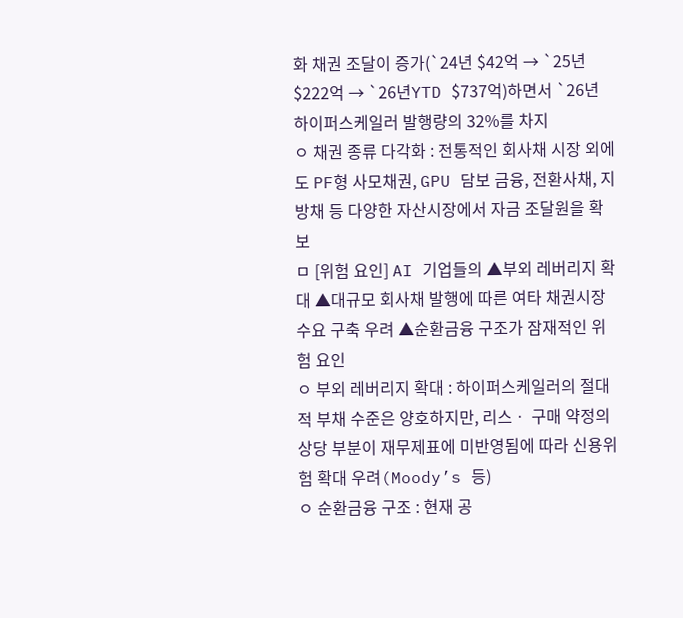화 채권 조달이 증가(`24년 $42억 → `25년 $222억 → `26년YTD $737억)하면서 `26년 하이퍼스케일러 발행량의 32%를 차지
ㅇ 채권 종류 다각화 : 전통적인 회사채 시장 외에도 PF형 사모채권, GPU 담보 금융, 전환사채, 지방채 등 다양한 자산시장에서 자금 조달원을 확보
ㅁ [위험 요인] AI 기업들의 ▲부외 레버리지 확대 ▲대규모 회사채 발행에 따른 여타 채권시장 수요 구축 우려 ▲순환금융 구조가 잠재적인 위험 요인
ㅇ 부외 레버리지 확대 : 하이퍼스케일러의 절대적 부채 수준은 양호하지만, 리스ㆍ 구매 약정의 상당 부분이 재무제표에 미반영됨에 따라 신용위험 확대 우려(Moody’s 등)
ㅇ 순환금융 구조 : 현재 공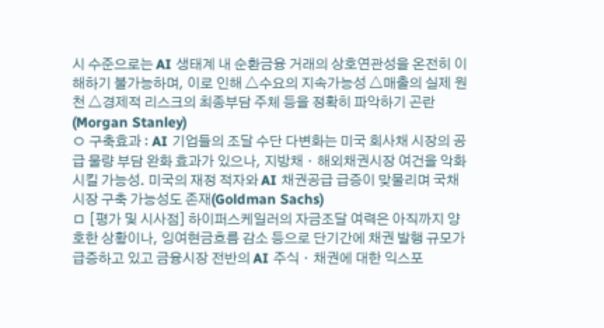시 수준으로는 AI 생태계 내 순환금융 거래의 상호연관성을 온전히 이해하기 불가능하며, 이로 인해 △수요의 지속가능성 △매출의 실제 원천 △경제적 리스크의 최종부담 주체 등을 정확히 파악하기 곤란(Morgan Stanley)
ㅇ 구축효과 : AI 기업들의 조달 수단 다변화는 미국 회사채 시장의 공급 물량 부담 완화 효과가 있으나, 지방채ㆍ해외채권시장 여건을 악화시킬 가능성. 미국의 재정 적자와 AI 채권공급 급증이 맞물리며 국채시장 구축 가능성도 존재(Goldman Sachs)
ㅁ [평가 및 시사점] 하이퍼스케일러의 자금조달 여력은 아직까지 양호한 상황이나, 잉여현금흐름 감소 등으로 단기간에 채권 발행 규모가 급증하고 있고 금융시장 전반의 AI 주식ㆍ채권에 대한 익스포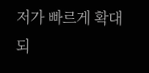저가 빠르게 확대되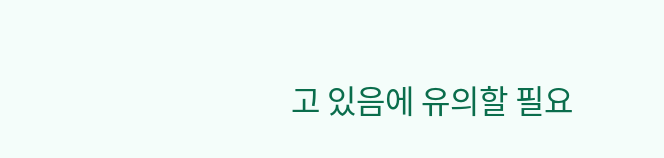고 있음에 유의할 필요